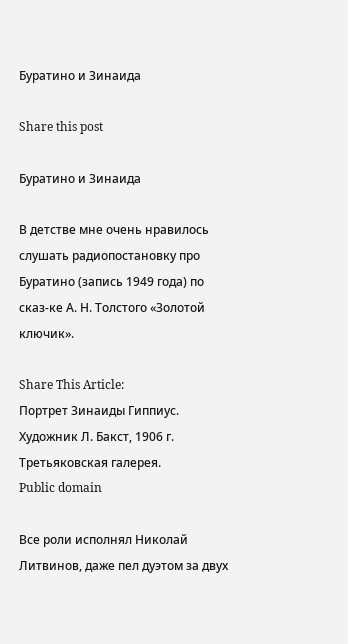Буратино и Зинаида

Share this post

Буратино и Зинаида

В детстве мне очень нравилось слушать радиопостановку про Буратино (запись 1949 года) по сказ-ке А. Н. Толстого «Золотой ключик».

Share This Article:
Портрет Зинаиды Гиппиус.
Художник Л. Бакст, 1906 г. Третьяковская галерея.
Public domain

Все роли исполнял Николай Литвинов, даже пел дуэтом за двух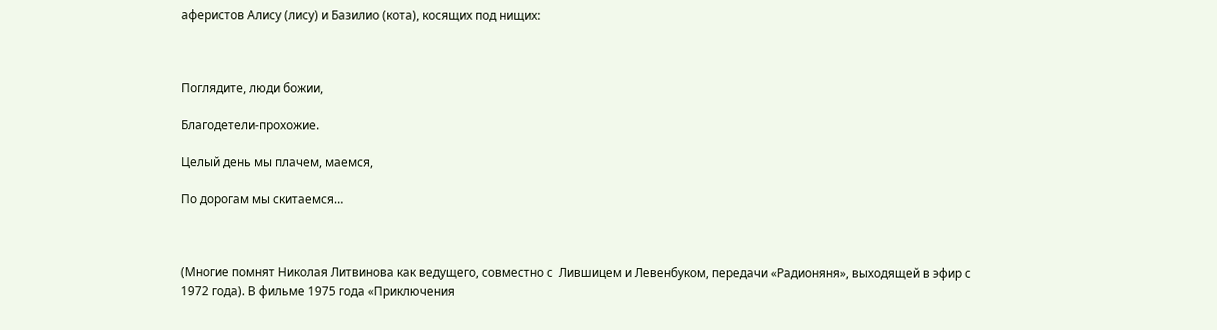аферистов Алису (лису) и Базилио (кота), косящих под нищих:



Поглядите, люди божии,

Благодетели-прохожие.

Целый день мы плачем, маемся,

По дорогам мы скитаемся…



(Многие помнят Николая Литвинова как ведущего, совместно с  Лившицем и Левенбуком, передачи «Радионяня», выходящей в эфир с 1972 года). В фильме 1975 года «Приключения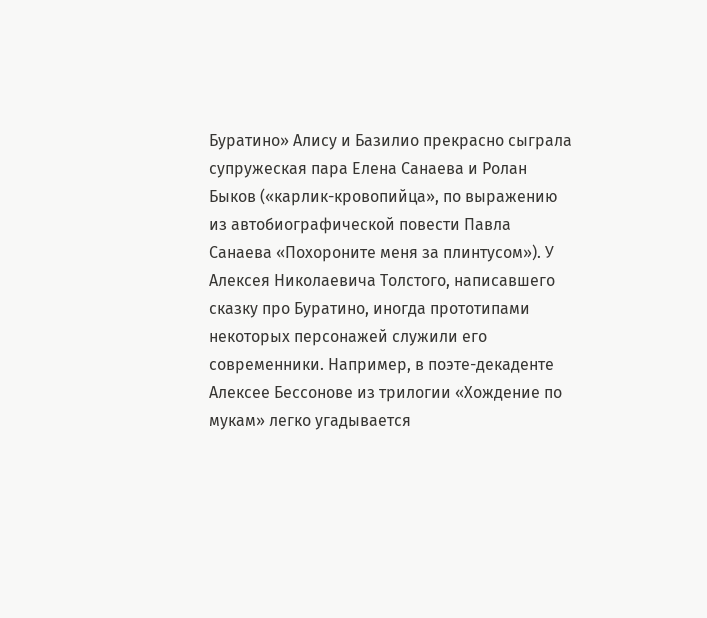Буратино» Алису и Базилио прекрасно сыграла супружеская пара Елена Санаева и Ролан Быков («карлик-кровопийца», по выражению из автобиографической повести Павла Санаева «Похороните меня за плинтусом»). У Алексея Николаевича Толстого, написавшего сказку про Буратино, иногда прототипами некоторых персонажей служили его современники. Например, в поэте-декаденте Алексее Бессонове из трилогии «Хождение по мукам» легко угадывается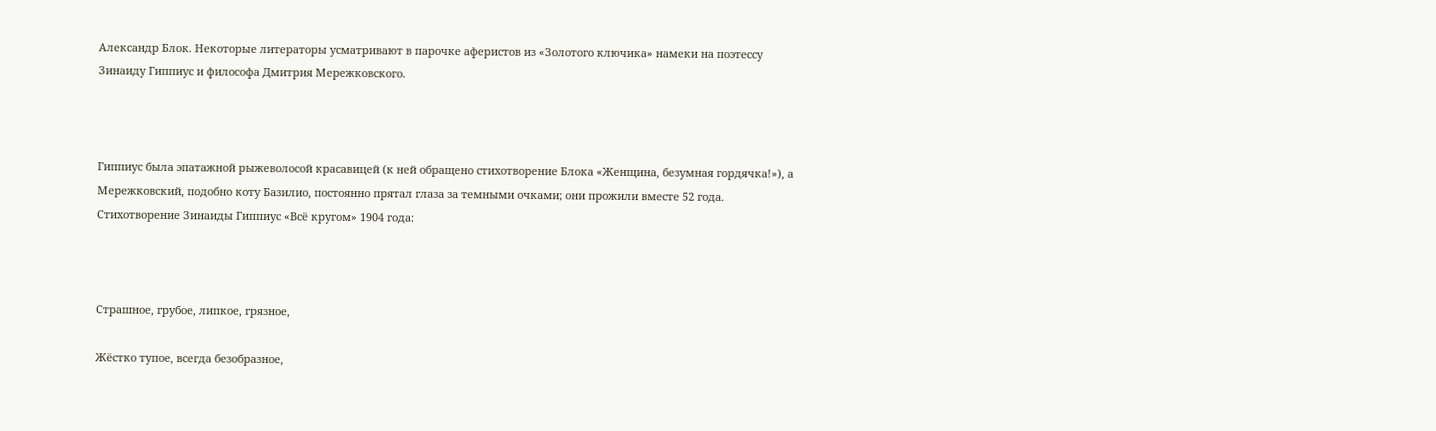Александр Блок. Некоторые литераторы усматривают в парочке аферистов из «Золотого ключика» намеки на поэтессу Зинаиду Гиппиус и философа Дмитрия Мережковского.



Гиппиус была эпатажной рыжеволосой красавицей (к ней обращено стихотворение Блока «Женщина, безумная гордячка!»), а Мережковский, подобно коту Базилио, постоянно прятал глаза за темными очками; они прожили вместе 52 года. Стихотворение Зинаиды Гиппиус «Всё кругом» 1904 года:



Страшное, грубое, липкое, грязное,

Жёстко тупое, всегда безобразное,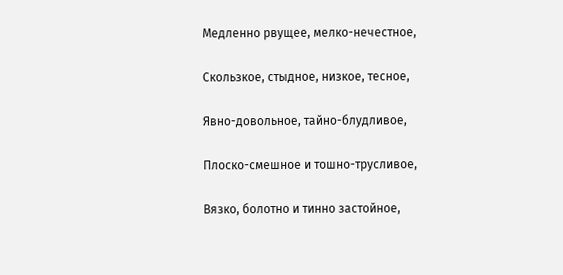Медленно рвущее, мелко-нечестное,

Скользкое, стыдное, низкое, тесное,

Явно-довольное, тайно-блудливое,

Плоско-смешное и тошно-трусливое,

Вязко, болотно и тинно застойное,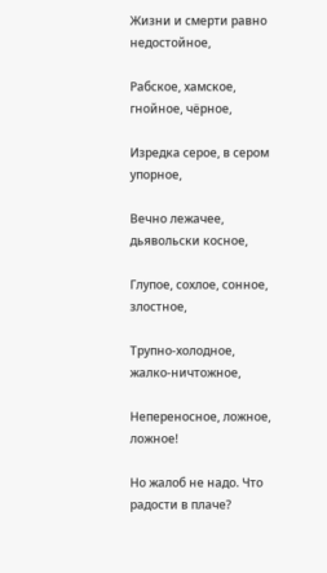Жизни и смерти равно недостойное,

Рабское, хамское, гнойное, чёрное,

Изредка серое, в сером упорное,

Вечно лежачее, дьявольски косное,

Глупое, сохлое, сонное, злостное,

Трупно-холодное, жалко-ничтожное,

Непереносное, ложное, ложное!

Но жалоб не надо. Что радости в плаче?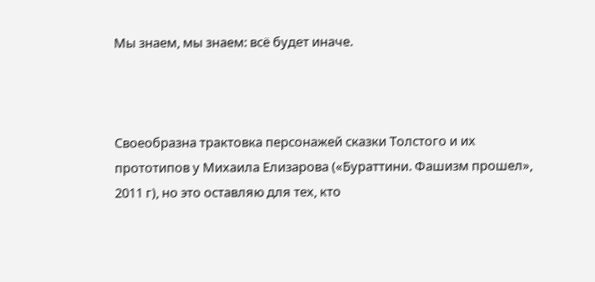Мы знаем, мы знаем: всё будет иначе.



Своеобразна трактовка персонажей сказки Толстого и их прототипов у Михаила Елизарова («Бураттини. Фашизм прошел», 2011 г), но это оставляю для тех, кто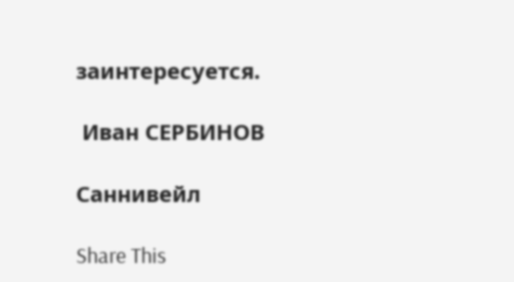заинтересуется.

 Иван СЕРБИНОВ

Саннивейл

Share This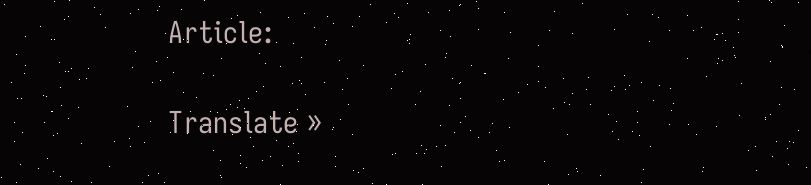Article:

Translate »